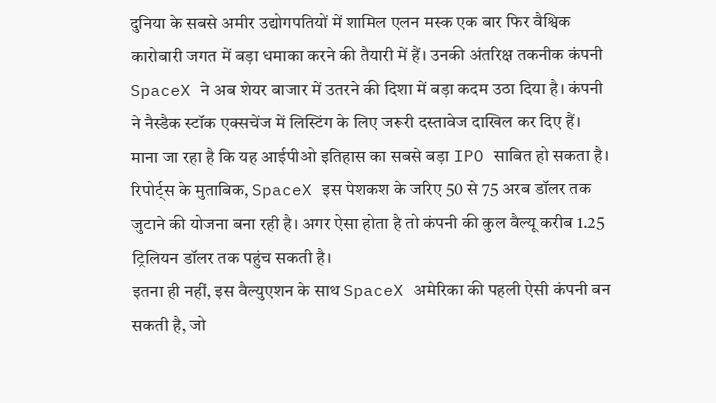दुनिया के सबसे अमीर उद्योगपतियों में शामिल एलन मस्क एक बार फिर वैश्विक कारोबारी जगत में बड़ा धमाका करने की तैयारी में हैं। उनकी अंतरिक्ष तकनीक कंपनी SpaceX ने अब शेयर बाजार में उतरने की दिशा में बड़ा कदम उठा दिया है। कंपनी ने नैस्डैक स्टॉक एक्सचेंज में लिस्टिंग के लिए जरूरी दस्तावेज दाखिल कर दिए हैं। माना जा रहा है कि यह आईपीओ इतिहास का सबसे बड़ा IPO साबित हो सकता है। रिपोर्ट्स के मुताबिक, SpaceX इस पेशकश के जरिए 50 से 75 अरब डॉलर तक जुटाने की योजना बना रही है। अगर ऐसा होता है तो कंपनी की कुल वैल्यू करीब 1.25 ट्रिलियन डॉलर तक पहुंच सकती है।
इतना ही नहीं, इस वैल्युएशन के साथ SpaceX अमेरिका की पहली ऐसी कंपनी बन सकती है, जो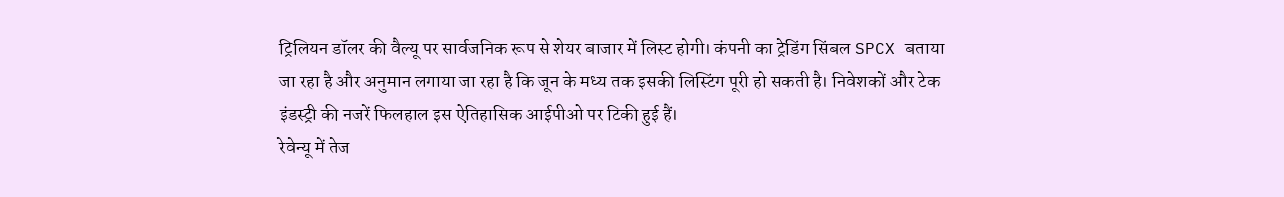ट्रिलियन डॉलर की वैल्यू पर सार्वजनिक रूप से शेयर बाजार में लिस्ट होगी। कंपनी का ट्रेडिंग सिंबल SPCX बताया जा रहा है और अनुमान लगाया जा रहा है कि जून के मध्य तक इसकी लिस्टिंग पूरी हो सकती है। निवेशकों और टेक इंडस्ट्री की नजरें फिलहाल इस ऐतिहासिक आईपीओ पर टिकी हुई हैं।
रेवेन्यू में तेज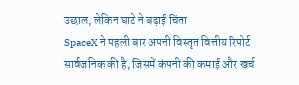उछाल, लेकिन घाटे ने बढ़ाई चिंता
SpaceX ने पहली बार अपनी विस्तृत वित्तीय रिपोर्ट सार्वजनिक की है, जिसमें कंपनी की कमाई और खर्च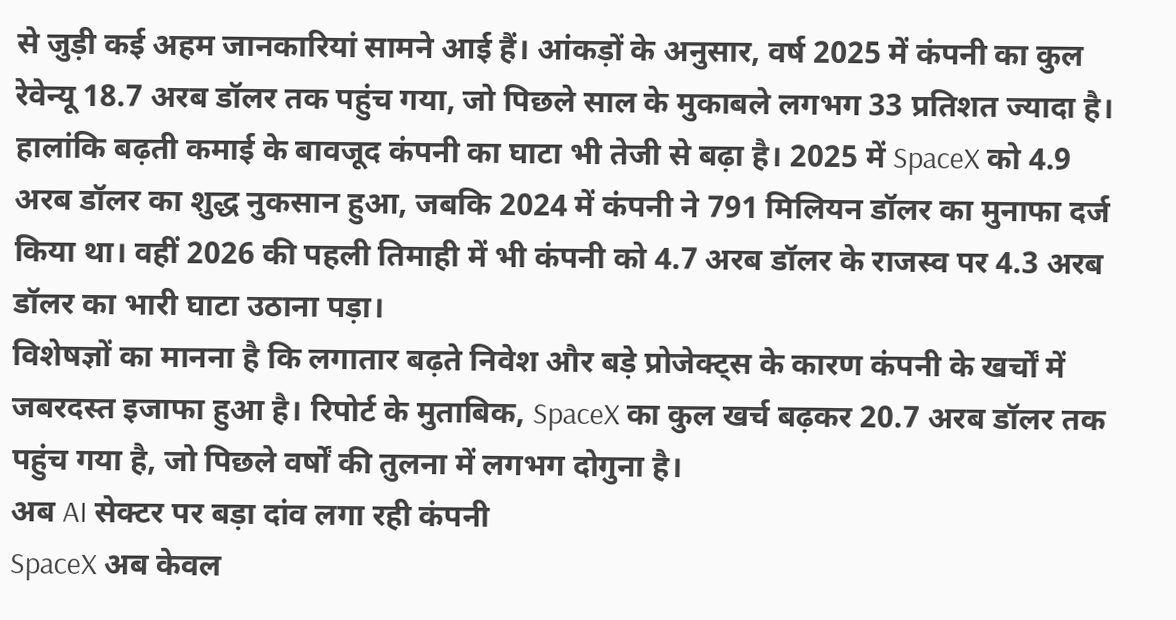से जुड़ी कई अहम जानकारियां सामने आई हैं। आंकड़ों के अनुसार, वर्ष 2025 में कंपनी का कुल रेवेन्यू 18.7 अरब डॉलर तक पहुंच गया, जो पिछले साल के मुकाबले लगभग 33 प्रतिशत ज्यादा है।
हालांकि बढ़ती कमाई के बावजूद कंपनी का घाटा भी तेजी से बढ़ा है। 2025 में SpaceX को 4.9 अरब डॉलर का शुद्ध नुकसान हुआ, जबकि 2024 में कंपनी ने 791 मिलियन डॉलर का मुनाफा दर्ज किया था। वहीं 2026 की पहली तिमाही में भी कंपनी को 4.7 अरब डॉलर के राजस्व पर 4.3 अरब डॉलर का भारी घाटा उठाना पड़ा।
विशेषज्ञों का मानना है कि लगातार बढ़ते निवेश और बड़े प्रोजेक्ट्स के कारण कंपनी के खर्चों में जबरदस्त इजाफा हुआ है। रिपोर्ट के मुताबिक, SpaceX का कुल खर्च बढ़कर 20.7 अरब डॉलर तक पहुंच गया है, जो पिछले वर्षों की तुलना में लगभग दोगुना है।
अब AI सेक्टर पर बड़ा दांव लगा रही कंपनी
SpaceX अब केवल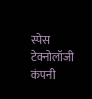स्पेस टेक्नोलॉजी कंपनी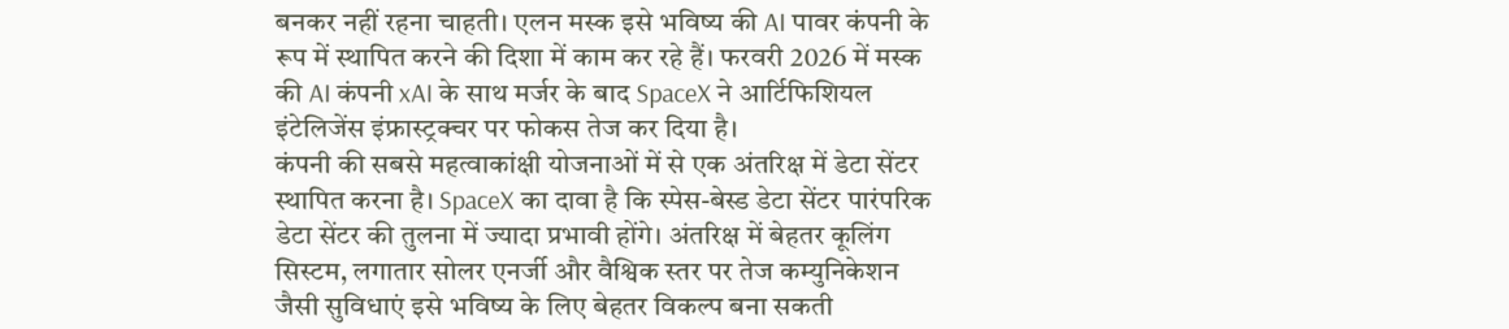बनकर नहीं रहना चाहती। एलन मस्क इसे भविष्य की AI पावर कंपनी के रूप में स्थापित करने की दिशा में काम कर रहे हैं। फरवरी 2026 में मस्क की AI कंपनी xAI के साथ मर्जर के बाद SpaceX ने आर्टिफिशियल इंटेलिजेंस इंफ्रास्ट्रक्चर पर फोकस तेज कर दिया है।
कंपनी की सबसे महत्वाकांक्षी योजनाओं में से एक अंतरिक्ष में डेटा सेंटर स्थापित करना है। SpaceX का दावा है कि स्पेस-बेस्ड डेटा सेंटर पारंपरिक डेटा सेंटर की तुलना में ज्यादा प्रभावी होंगे। अंतरिक्ष में बेहतर कूलिंग सिस्टम, लगातार सोलर एनर्जी और वैश्विक स्तर पर तेज कम्युनिकेशन जैसी सुविधाएं इसे भविष्य के लिए बेहतर विकल्प बना सकती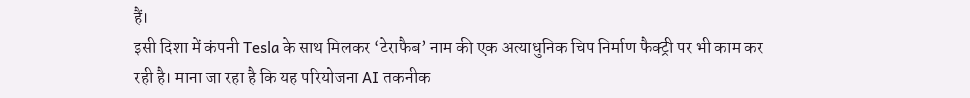हैं।
इसी दिशा में कंपनी Tesla के साथ मिलकर ‘टेराफैब’ नाम की एक अत्याधुनिक चिप निर्माण फैक्ट्री पर भी काम कर रही है। माना जा रहा है कि यह परियोजना AI तकनीक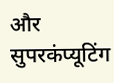और सुपरकंप्यूटिंग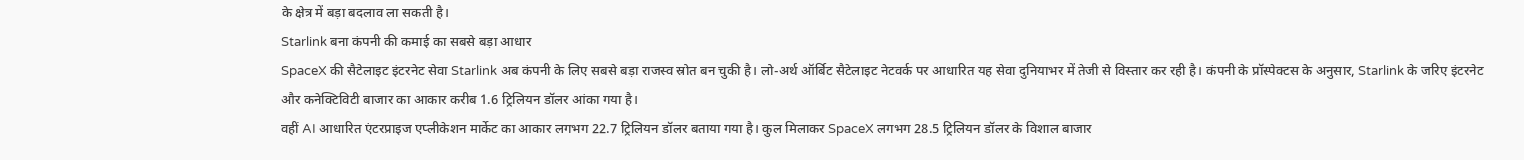के क्षेत्र में बड़ा बदलाव ला सकती है।
Starlink बना कंपनी की कमाई का सबसे बड़ा आधार
SpaceX की सैटेलाइट इंटरनेट सेवा Starlink अब कंपनी के लिए सबसे बड़ा राजस्व स्रोत बन चुकी है। लो-अर्थ ऑर्बिट सैटेलाइट नेटवर्क पर आधारित यह सेवा दुनियाभर में तेजी से विस्तार कर रही है। कंपनी के प्रॉस्पेक्टस के अनुसार, Starlink के जरिए इंटरनेट और कनेक्टिविटी बाजार का आकार करीब 1.6 ट्रिलियन डॉलर आंका गया है।
वहीं AI आधारित एंटरप्राइज एप्लीकेशन मार्केट का आकार लगभग 22.7 ट्रिलियन डॉलर बताया गया है। कुल मिलाकर SpaceX लगभग 28.5 ट्रिलियन डॉलर के विशाल बाजार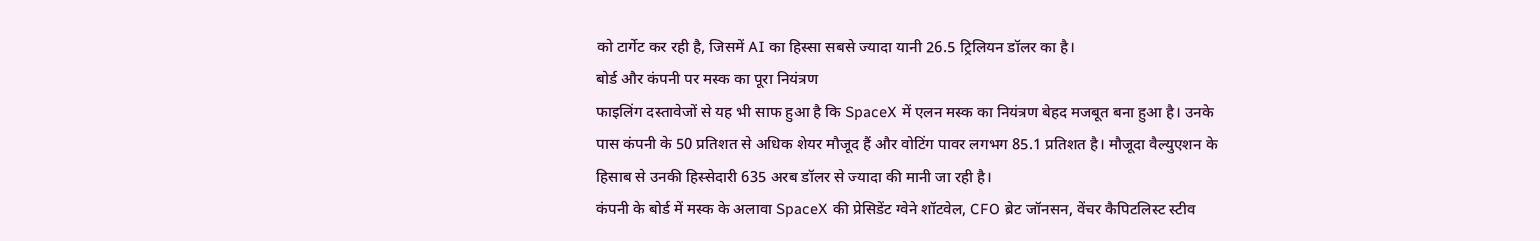को टार्गेट कर रही है, जिसमें AI का हिस्सा सबसे ज्यादा यानी 26.5 ट्रिलियन डॉलर का है।
बोर्ड और कंपनी पर मस्क का पूरा नियंत्रण
फाइलिंग दस्तावेजों से यह भी साफ हुआ है कि SpaceX में एलन मस्क का नियंत्रण बेहद मजबूत बना हुआ है। उनके पास कंपनी के 50 प्रतिशत से अधिक शेयर मौजूद हैं और वोटिंग पावर लगभग 85.1 प्रतिशत है। मौजूदा वैल्युएशन के हिसाब से उनकी हिस्सेदारी 635 अरब डॉलर से ज्यादा की मानी जा रही है।
कंपनी के बोर्ड में मस्क के अलावा SpaceX की प्रेसिडेंट ग्वेने शॉटवेल, CFO ब्रेट जॉनसन, वेंचर कैपिटलिस्ट स्टीव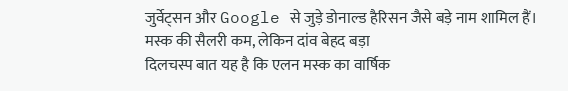जुर्वेट्सन और Google से जुड़े डोनाल्ड हैरिसन जैसे बड़े नाम शामिल हैं।
मस्क की सैलरी कम, लेकिन दांव बेहद बड़ा
दिलचस्प बात यह है कि एलन मस्क का वार्षिक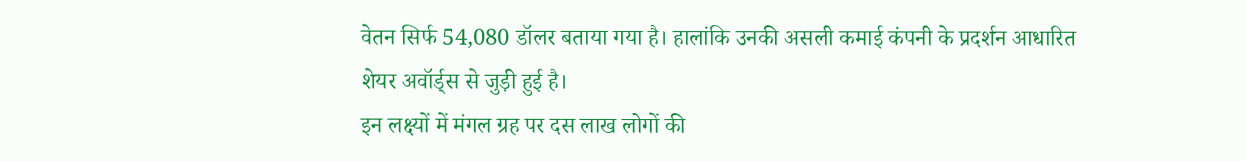वेतन सिर्फ 54,080 डॉलर बताया गया है। हालांकि उनकी असली कमाई कंपनी के प्रदर्शन आधारित शेयर अवॉर्ड्स से जुड़ी हुई है।
इन लक्ष्यों में मंगल ग्रह पर दस लाख लोगों की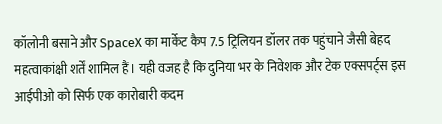कॉलोनी बसाने और SpaceX का मार्केट कैप 7.5 ट्रिलियन डॉलर तक पहुंचाने जैसी बेहद महत्वाकांक्षी शर्तें शामिल हैं। यही वजह है कि दुनिया भर के निवेशक और टेक एक्सपर्ट्स इस आईपीओ को सिर्फ एक कारोबारी कदम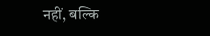नहीं, बल्कि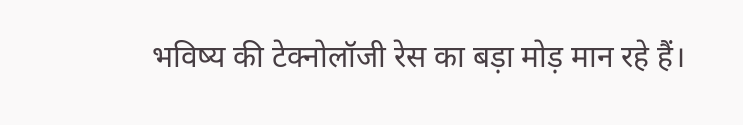भविष्य की टेक्नोलॉजी रेस का बड़ा मोड़ मान रहे हैं।